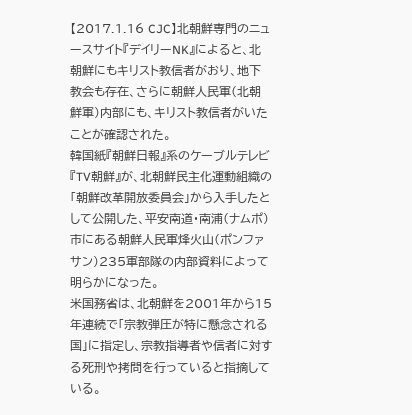【2017.1.16 CJC】北朝鮮専門のニュースサイト『デイリーNK』によると、北朝鮮にもキリスト教信者がおり、地下教会も存在、さらに朝鮮人民軍(北朝鮮軍)内部にも、キリスト教信者がいたことが確認された。
韓国紙『朝鮮日報』系のケーブルテレビ『TV朝鮮』が、北朝鮮民主化運動組織の「朝鮮改革開放委員会」から入手したとして公開した、平安南道・南浦(ナムポ)市にある朝鮮人民軍烽火山(ポンファサン)235軍部隊の内部資料によって明らかになった。
米国務省は、北朝鮮を2001年から15年連続で「宗教弾圧が特に懸念される国」に指定し、宗教指導者や信者に対する死刑や拷問を行っていると指摘している。